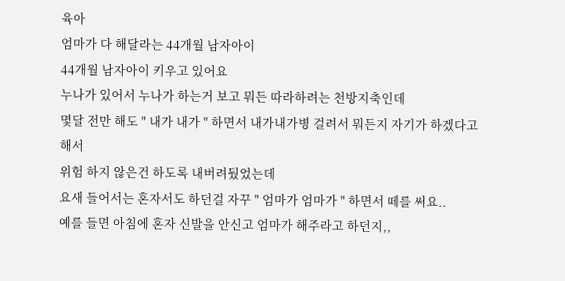육아
엄마가 다 해달라는 44개월 남자아이
44개월 남자아이 키우고 있어요
누나가 있어서 누나가 하는거 보고 뭐든 따라하려는 천방지축인데
몇달 전만 해도 " 내가 내가 " 하면서 내가내가병 걸려서 뭐든지 자기가 하겠다고 해서
위험 하지 않은건 하도록 내버려뒀었는데
요새 들어서는 혼자서도 하던걸 자꾸 " 엄마가 엄마가 " 하면서 떼를 써요..
예를 들면 아침에 혼자 신발을 안신고 엄마가 해주라고 하던지,,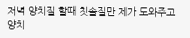저녁 양치질 할때 칫솔질만 제가 도와주고 양치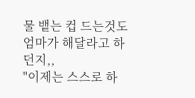물 뱉는 컵 드는것도 엄마가 해달라고 하던지,,
"이제는 스스로 하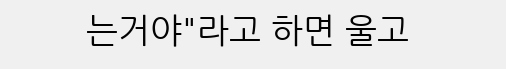는거야"라고 하면 울고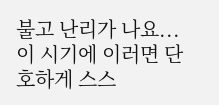불고 난리가 나요...
이 시기에 이러면 단호하게 스스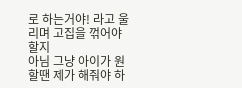로 하는거야! 라고 울리며 고집을 꺾어야할지
아님 그냥 아이가 원할땐 제가 해줘야 하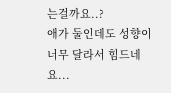는걸까요..?
애가 둘인데도 성향이 너무 달라서 힘드네요...